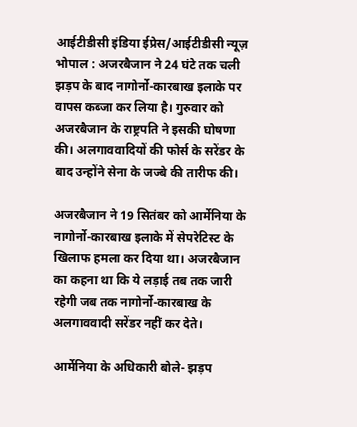आईटीडीसी इंडिया ईप्रेस/आईटीडीसी न्यूज़ भोपाल : अजरबैजान ने 24 घंटे तक चली झड़प के बाद नागोर्नो-कारबाख इलाके पर वापस कब्जा कर लिया है। गुरुवार को अजरबैजान के राष्ट्रपति ने इसकी घोषणा की। अलगाववादियों की फोर्स के सरेंडर के बाद उन्होंने सेना के जज्बे की तारीफ की।

अजरबैजान ने 19 सितंबर को आर्मेनिया के नागोर्नो-कारबाख इलाके में सेपरेटिस्ट के खिलाफ हमला कर दिया था। अजरबैजान का कहना था कि ये लड़ाई तब तक जारी रहेगी जब तक नागोर्नो-कारबाख के अलगाववादी सरेंडर नहीं कर देते।

आर्मेनिया के अधिकारी बोले- झड़प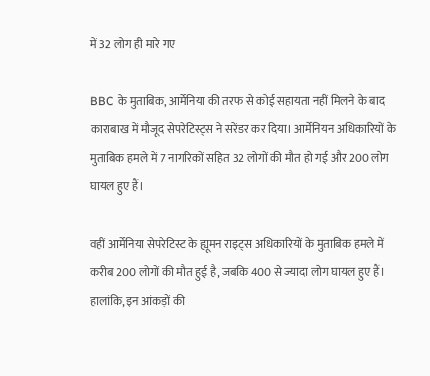में 32 लोग ही मारे गए

BBC के मुताबिक, आर्मेनिया की तरफ से कोई सहायता नहीं मिलने के बाद काराबाख में मौजूद सेपरेटिस्ट्स ने सरेंडर कर दिया। आर्मेनियन अधिकारियों के मुताबिक हमले में 7 नागरिकों सहित 32 लोगों की मौत हो गई और 200 लोग घायल हुए हैं।

वहीं आर्मेनिया सेपरेटिस्ट के ह्यूमन राइट्स अधिकारियों के मुताबिक हमले में करीब 200 लोगों की मौत हुई है, जबकि 400 से ज्यादा लोग घायल हुए हैं। हालांकि, इन आंकड़ों की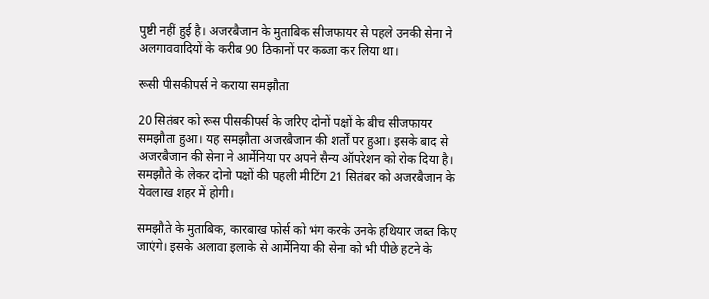पुष्टी नहीं हुई है। अजरबैजान के मुताबिक सीजफायर से पहले उनकी सेना ने अलगाववादियों के करीब 90 ठिकानों पर कब्जा कर लिया था।

रूसी पीसकीपर्स ने कराया समझौता

20 सितंबर को रूस पीसकीपर्स के जरिए दोनों पक्षों के बीच सीजफायर समझौता हुआ। यह समझौता अजरबैजान की शर्तों पर हुआ। इसके बाद से अजरबैजान की सेना ने आर्मेनिया पर अपने सैन्य ऑपरेशन को रोक दिया है। समझौते के लेकर दोनो पक्षों की पहली मीटिंग 21 सितंबर को अजरबैजान के येवलाख शहर में होगी।

समझौते के मुताबिक, कारबाख फोर्स को भंग करके उनके हथियार जब्त किए जाएंगे। इसके अलावा इलाके से आर्मेनिया की सेना को भी पीछे हटने के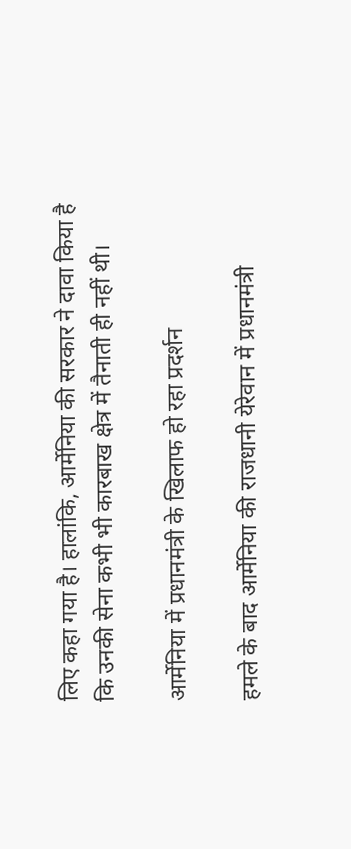लिए कहा गया है। हालांकि, आर्मेनिया की सरकार ने दावा किया है कि उनकी सेना कभी भी कारबाख क्षेत्र में तैनाती ही नहीं थी।

आर्मेनिया में प्रधानमंत्री के खिलाफ हो रहा प्रदर्शन

हमले के बाद आर्मेनिया की राजधानी येरेवान में प्रधानमंत्री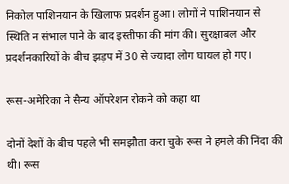निकोल पाशिनयान के खिलाफ प्रदर्शन हुआ। लोगों ने पाशिनयान से स्थिति न संभाल पाने के बाद इस्तीफा की मांग की। सुरक्षाबल और प्रदर्शनकारियों के बीच झड़प में 30 से ज्यादा लोग घायल हो गए।

रूस-अमेरिका ने सैन्य ऑपरेशन रोकने को कहा था

दोनों देशों के बीच पहले भी समझौता करा चुके रूस ने हमले की निंदा की थी। रूस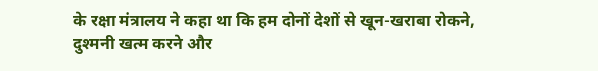के रक्षा मंत्रालय ने कहा था कि हम दोनों देशों से खून-खराबा रोकने, दुश्मनी खत्म करने और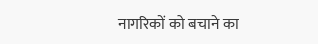नागरिकों को बचाने का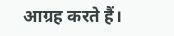आग्रह करते हैं।